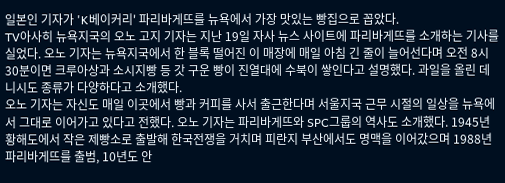일본인 기자가 'K베이커리' 파리바게뜨를 뉴욕에서 가장 맛있는 빵집으로 꼽았다.
TV아사히 뉴욕지국의 오노 고지 기자는 지난 19일 자사 뉴스 사이트에 파리바게뜨를 소개하는 기사를 실었다. 오노 기자는 뉴욕지국에서 한 블록 떨어진 이 매장에 매일 아침 긴 줄이 늘어선다며 오전 8시 30분이면 크루아상과 소시지빵 등 갓 구운 빵이 진열대에 수북이 쌓인다고 설명했다. 과일을 올린 데니시도 종류가 다양하다고 소개했다.
오노 기자는 자신도 매일 이곳에서 빵과 커피를 사서 출근한다며 서울지국 근무 시절의 일상을 뉴욕에서 그대로 이어가고 있다고 전했다. 오노 기자는 파리바게뜨와 SPC그룹의 역사도 소개했다. 1945년 황해도에서 작은 제빵소로 출발해 한국전쟁을 거치며 피란지 부산에서도 명맥을 이어갔으며 1988년 파리바게뜨를 출범, 10년도 안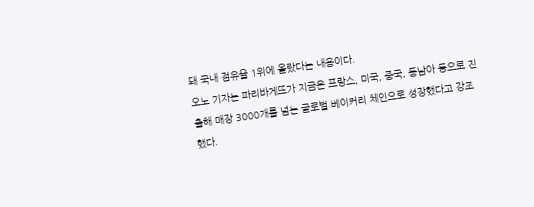돼 국내 점유율 1위에 올랐다는 내용이다.
오노 기자는 파리바게뜨가 지금은 프랑스, 미국, 중국, 동남아 등으로 진출해 매장 3000개를 넘는 글로벌 베이커리 체인으로 성장했다고 강조했다.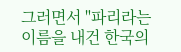그러면서 "파리라는 이름을 내건 한국의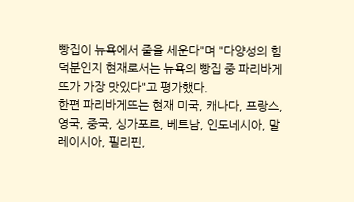빵집이 뉴욕에서 줄을 세운다"며 "다양성의 힘 덕분인지 현재로서는 뉴욕의 빵집 중 파리바게뜨가 가장 맛있다"고 평가했다.
한편 파리바게뜨는 현재 미국, 캐나다, 프랑스, 영국, 중국, 싱가포르, 베트남, 인도네시아, 말레이시아, 필리핀,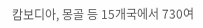캄보디아, 몽골 등 15개국에서 730여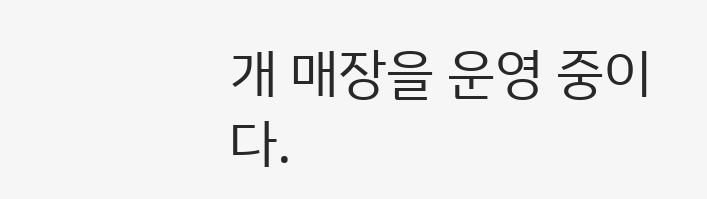개 매장을 운영 중이다.